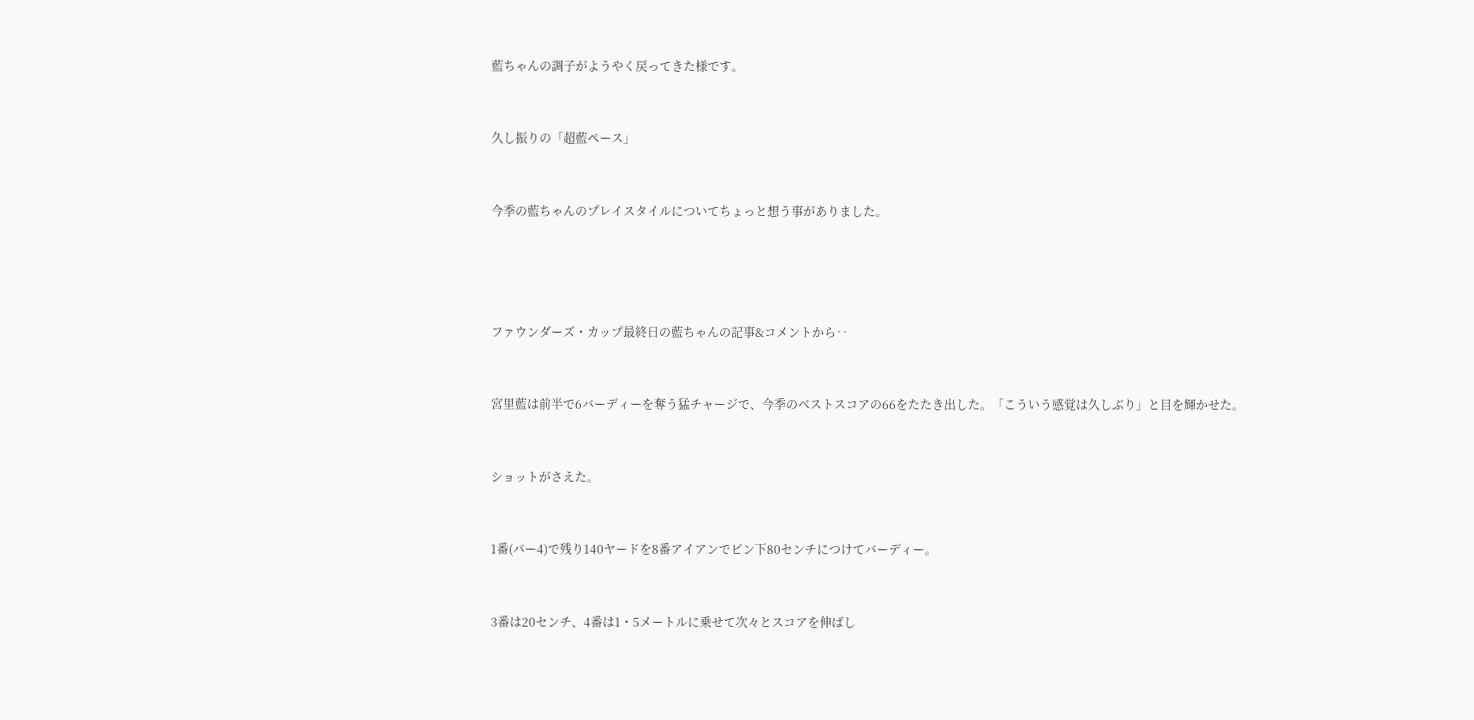藍ちゃんの調子がようやく戻ってきた様です。


久し振りの「超藍ペース」


今季の藍ちゃんのプレイスタイルについてちょっと想う事がありました。




ファウンダーズ・カップ最終日の藍ちゃんの記事&コメントから‥


宮里藍は前半で6バーディーを奪う猛チャージで、今季のベストスコアの66をたたき出した。「こういう感覚は久しぶり」と目を輝かせた。


ショットがさえた。


1番(パー4)で残り140ヤードを8番アイアンでピン下80センチにつけてバーディー。


3番は20センチ、4番は1・5メートルに乗せて次々とスコアを伸ばし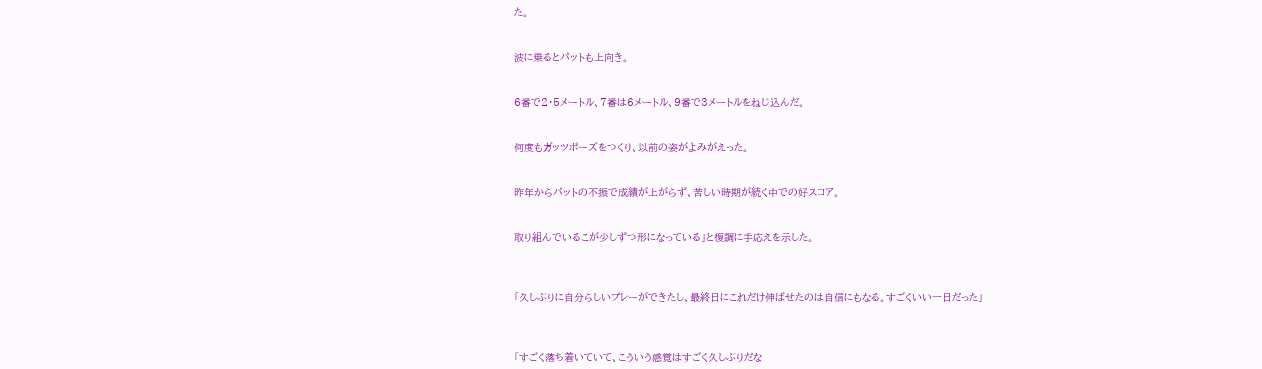た。


波に乗るとパットも上向き。


6番で2・5メートル、7番は6メートル、9番で3メートルをねじ込んだ。


何度もガッツポーズをつくり、以前の姿がよみがえった。


昨年からパットの不振で成績が上がらず、苦しい時期が続く中での好スコア。


取り組んでいるこが少しずつ形になっている」と復調に手応えを示した。



「久しぶりに自分らしいプレーができたし、最終日にこれだけ伸ばせたのは自信にもなる。すごくいい一日だった」



「すごく落ち着いていて、こういう感覚はすごく久しぶりだな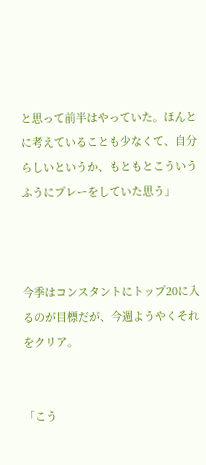と思って前半はやっていた。ほんとに考えていることも少なくて、自分らしいというか、もともとこういうふうにプレーをしていた思う」



今季はコンスタントにトップ20に入るのが目標だが、今週ようやくそれをクリア。


「こう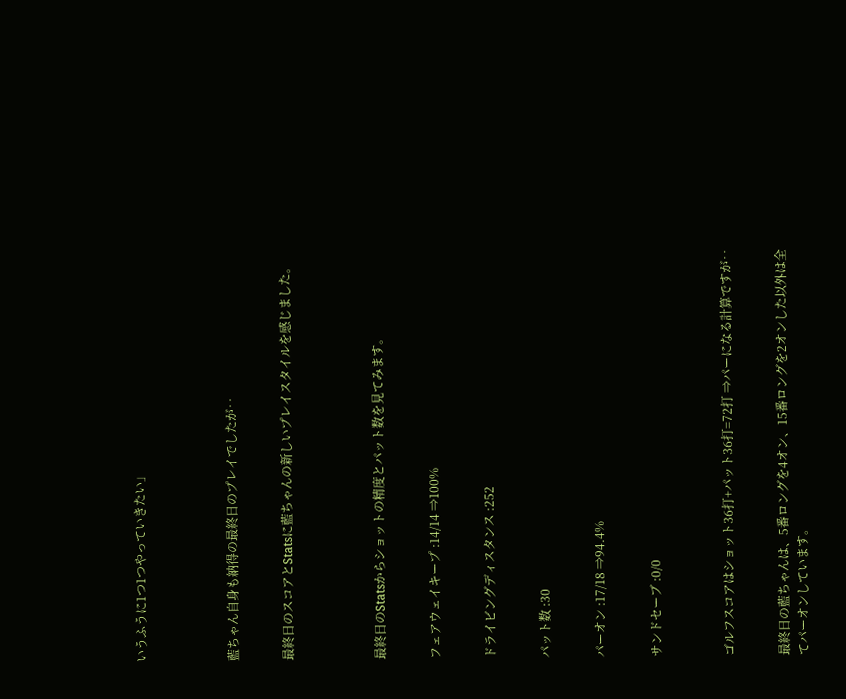いうふうに1つ1つやっていきたい」




藍ちゃん自身も納得の最終日のプレイでしたが‥


最終日のスコアとStatsに藍ちゃんの新しいプレイスタイルを感じました。




最終日のStatsからショットの精度とパット数を見てみます。


フェアウェイキープ :14/14 ⇒100%


ドライビングディスタンス :252


パット数 :30


パーオン :17/18 ⇒94.4%


サンドセーブ :0/0



ゴルフスコアはショット36打+パット36打=72打 ⇒パーになる計算ですが‥


最終日の藍ちゃんは、5番ロングを4オン、15番ロングを2オンした以外は全てパーオンしています。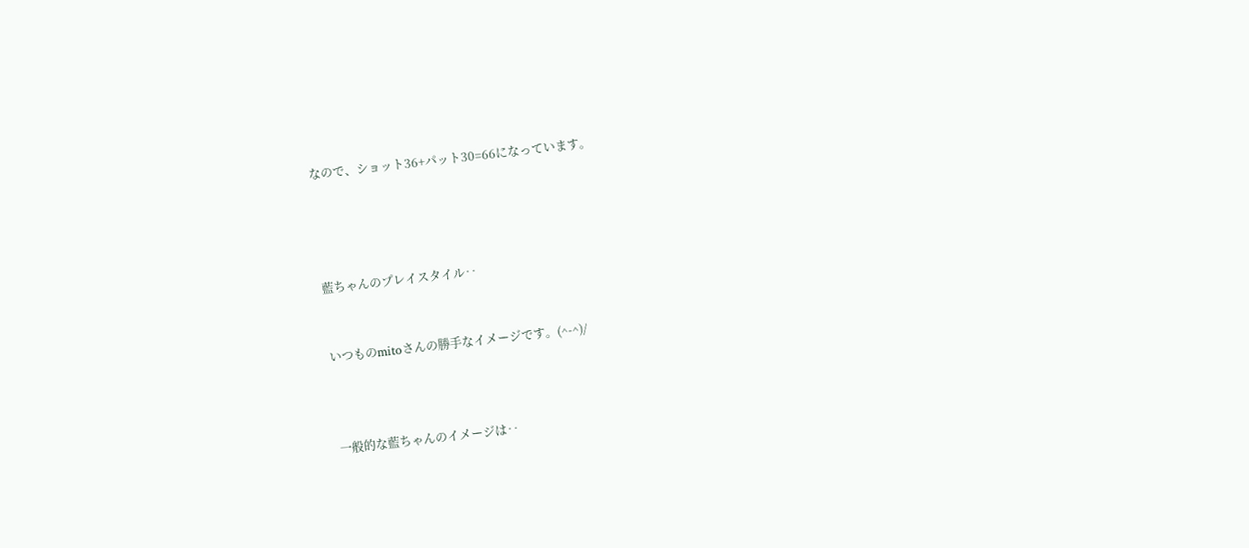なので、ショット36+パット30=66になっています。




藍ちゃんのプレイスタイル‥


いつものmitoさんの勝手なイメージです。(^-^)/



一般的な藍ちゃんのイメージは‥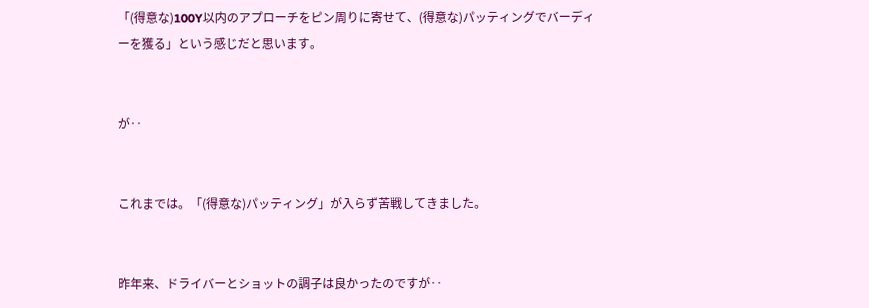「(得意な)100Y以内のアプローチをピン周りに寄せて、(得意な)パッティングでバーディーを獲る」という感じだと思います。


が‥


これまでは。「(得意な)パッティング」が入らず苦戦してきました。


昨年来、ドライバーとショットの調子は良かったのですが‥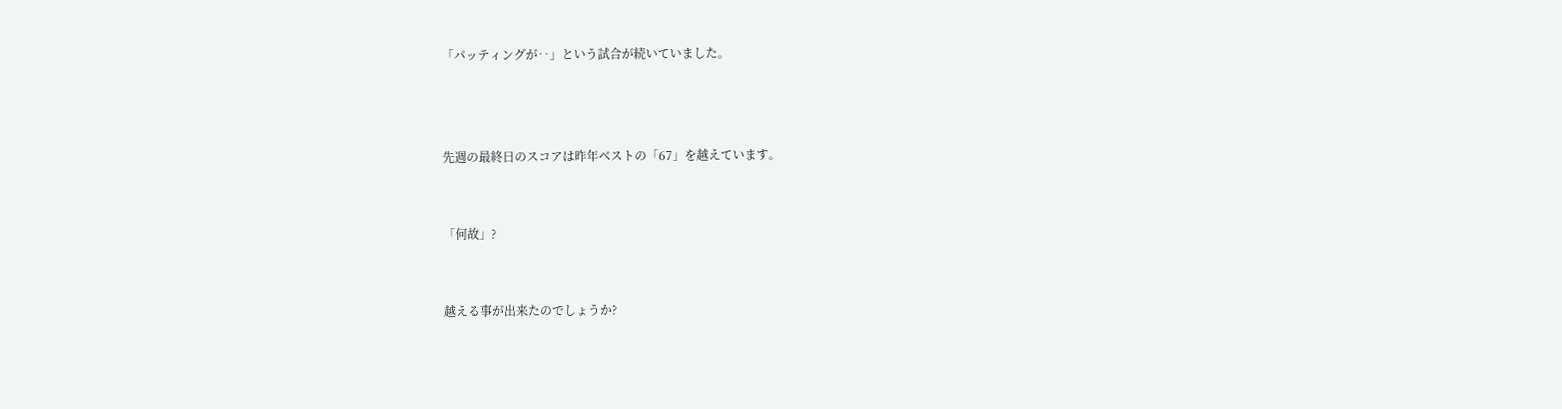「パッティングが‥」という試合が続いていました。



先週の最終日のスコアは昨年ベストの「67」を越えています。


「何故」?


越える事が出来たのでしょうか?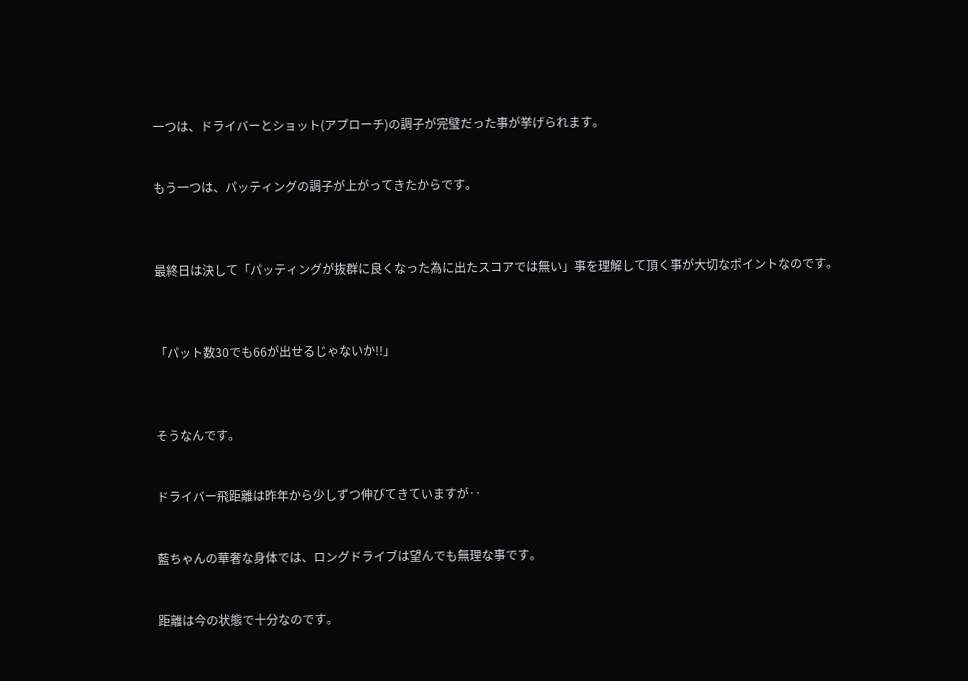一つは、ドライバーとショット(アプローチ)の調子が完璧だった事が挙げられます。


もう一つは、パッティングの調子が上がってきたからです。



最終日は決して「パッティングが抜群に良くなった為に出たスコアでは無い」事を理解して頂く事が大切なポイントなのです。



「パット数30でも66が出せるじゃないか!!」



そうなんです。


ドライバー飛距離は昨年から少しずつ伸びてきていますが‥


藍ちゃんの華奢な身体では、ロングドライブは望んでも無理な事です。


距離は今の状態で十分なのです。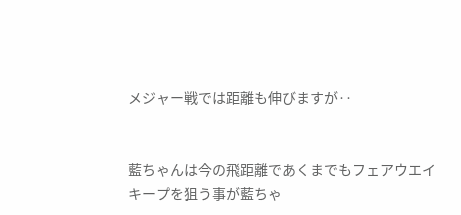メジャー戦では距離も伸びますが‥


藍ちゃんは今の飛距離であくまでもフェアウエイキープを狙う事が藍ちゃ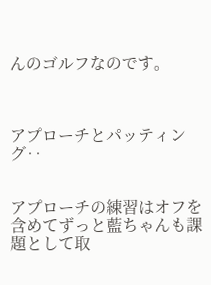んのゴルフなのです。



アプローチとパッティング‥


アプローチの練習はオフを含めてずっと藍ちゃんも課題として取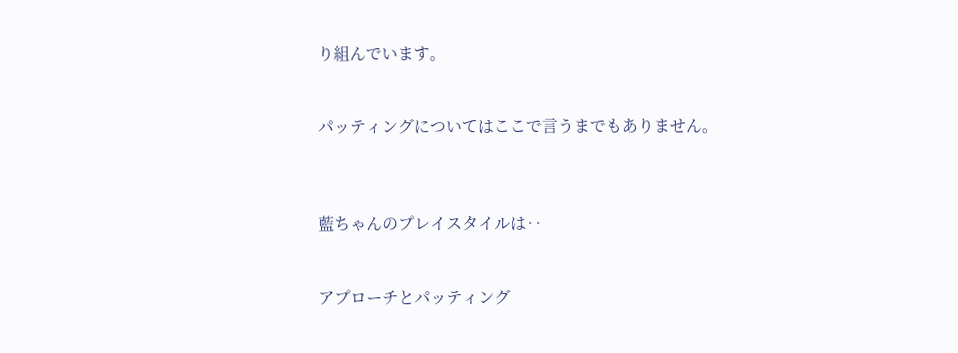り組んでいます。


パッティングについてはここで言うまでもありません。



藍ちゃんのプレイスタイルは‥


アプローチとパッティング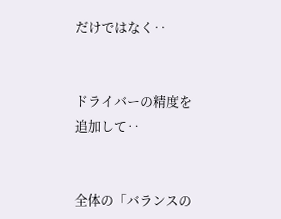だけではなく‥


ドライバーの精度を追加して‥


全体の「バランスの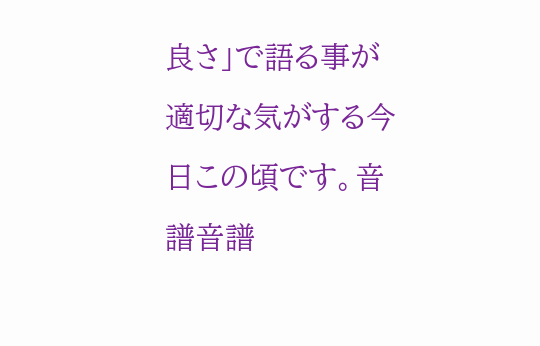良さ」で語る事が適切な気がする今日この頃です。音譜音譜